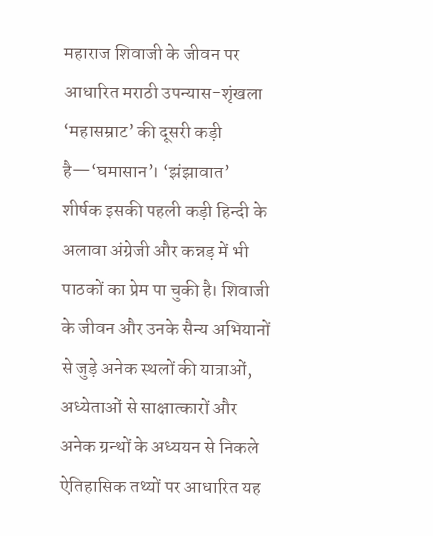महाराज शिवाजी के जीवन पर आधारित मराठी उपन्यास-शृंखला ‘महासम्राट’ की दूसरी कड़ी है—‘घमासान’। ‘झंझावात’ शीर्षक इसकी पहली कड़ी हिन्दी के अलावा अंग्रेजी और कन्नड़ में भी पाठकों का प्रेम पा चुकी है। शिवाजी के जीवन और उनके सैन्य अभियानों से जुड़े अनेक स्थलों की यात्राओं, अध्येताओं से साक्षात्कारों और अनेक ग्रन्थों के अध्ययन से निकले ऐतिहासिक तथ्यों पर आधारित यह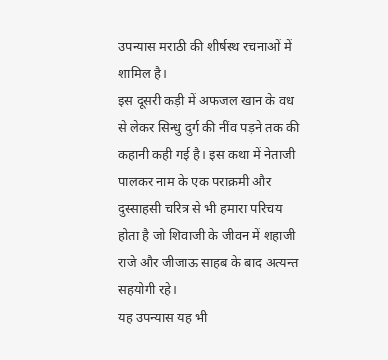उपन्यास मराठी की शीर्षस्थ रचनाओं में शामिल है।
इस दूसरी कड़ी में अफजल खान के वध से लेकर सिन्धु दुर्ग की नींव पड़ने तक की कहानी कही गई है। इस कथा में नेताजी पालकर नाम के एक पराक्रमी और दुस्साहसी चरित्र से भी हमारा परिचय होता है जो शिवाजी के जीवन में शहाजी राजे और जीजाऊ साहब के बाद अत्यन्त सहयोगी रहे।
यह उपन्यास यह भी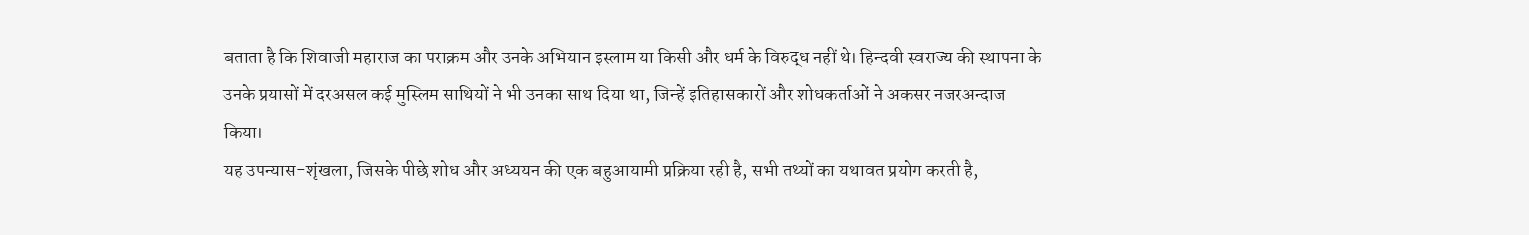बताता है कि शिवाजी महाराज का पराक्रम और उनके अभियान इस्लाम या किसी और धर्म के विरुद्ध नहीं थे। हिन्दवी स्वराज्य की स्थापना के उनके प्रयासों में दरअसल कई मुस्लिम साथियों ने भी उनका साथ दिया था, जिन्हें इतिहासकारों और शोधकर्ताओं ने अकसर नजरअन्दाज किया।
यह उपन्यास-शृंखला, जिसके पीछे शोध और अध्ययन की एक बहुआयामी प्रक्रिया रही है, सभी तथ्यों का यथावत प्रयोग करती है,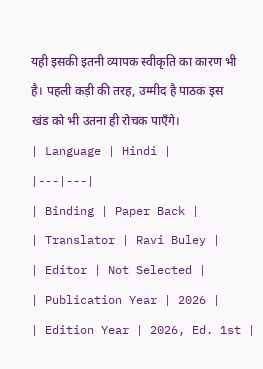यही इसकी इतनी व्यापक स्वीकृति का कारण भी है। पहली कड़ी की तरह, उम्मीद है पाठक इस खंड को भी उतना ही रोचक पाएँगे।
| Language | Hindi |
|---|---|
| Binding | Paper Back |
| Translator | Ravi Buley |
| Editor | Not Selected |
| Publication Year | 2026 |
| Edition Year | 2026, Ed. 1st |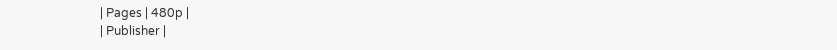| Pages | 480p |
| Publisher |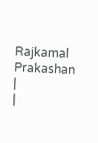Rajkamal Prakashan |
|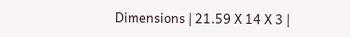Dimensions | 21.59 X 14 X 3 |